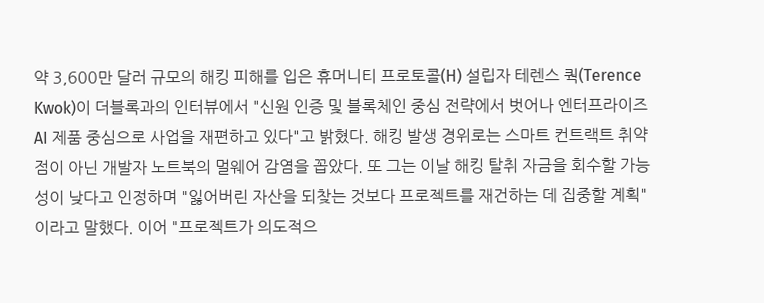약 3,600만 달러 규모의 해킹 피해를 입은 휴머니티 프로토콜(H) 설립자 테렌스 쿽(Terence Kwok)이 더블록과의 인터뷰에서 "신원 인증 및 블록체인 중심 전략에서 벗어나 엔터프라이즈 AI 제품 중심으로 사업을 재편하고 있다"고 밝혔다. 해킹 발생 경위로는 스마트 컨트랙트 취약점이 아닌 개발자 노트북의 멀웨어 감염을 꼽았다. 또 그는 이날 해킹 탈취 자금을 회수할 가능성이 낮다고 인정하며 "잃어버린 자산을 되찾는 것보다 프로젝트를 재건하는 데 집중할 계획"이라고 말했다. 이어 "프로젝트가 의도적으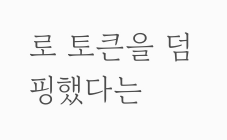로 토큰을 덤핑했다는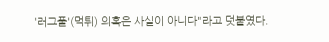'러그풀'(먹튀) 의혹은 사실이 아니다"라고 덧붙였다.